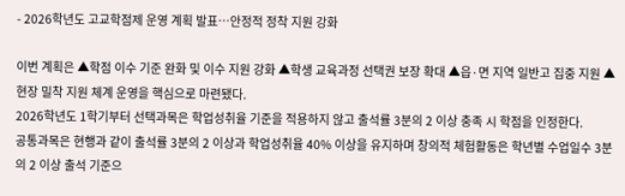- 2026학년도 고교학점제 운영 계획 발표…안정적 정착 지원 강화

이번 계획은 ▲학점 이수 기준 완화 및 이수 지원 강화 ▲학생 교육과정 선택권 보장 확대 ▲읍·면 지역 일반고 집중 지원 ▲현장 밀착 지원 체계 운영을 핵심으로 마련됐다.
2026학년도 1학기부터 선택과목은 학업성취율 기준을 적용하지 않고 출석률 3분의 2 이상 충족 시 학점을 인정한다.
공통과목은 현행과 같이 출석률 3분의 2 이상과 학업성취율 40% 이상을 유지하며 창의적 체험활동은 학년별 수업일수 3분의 2 이상 출석 기준으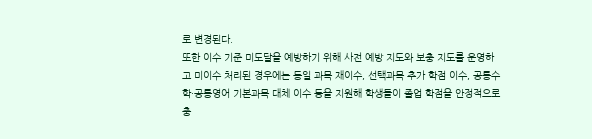로 변경된다.
또한 이수 기준 미도달을 예방하기 위해 사전 예방 지도와 보충 지도를 운영하고 미이수 처리된 경우에는 동일 과목 재이수, 선택과목 추가 학점 이수, 공통수학·공통영어 기본과목 대체 이수 등을 지원해 학생들이 졸업 학점을 안정적으로 충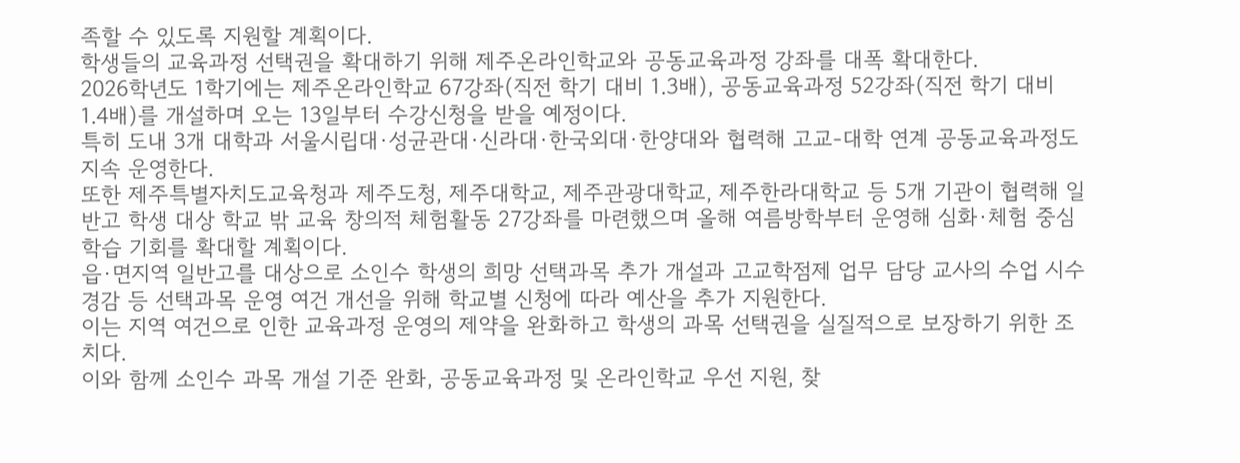족할 수 있도록 지원할 계획이다.
학생들의 교육과정 선택권을 확대하기 위해 제주온라인학교와 공동교육과정 강좌를 대폭 확대한다.
2026학년도 1학기에는 제주온라인학교 67강좌(직전 학기 대비 1.3배), 공동교육과정 52강좌(직전 학기 대비 1.4배)를 개설하며 오는 13일부터 수강신청을 받을 예정이다.
특히 도내 3개 대학과 서울시립대·성균관대·신라대·한국외대·한양대와 협력해 고교-대학 연계 공동교육과정도 지속 운영한다.
또한 제주특별자치도교육청과 제주도청, 제주대학교, 제주관광대학교, 제주한라대학교 등 5개 기관이 협력해 일반고 학생 대상 학교 밖 교육 창의적 체험활동 27강좌를 마련했으며 올해 여름방학부터 운영해 심화·체험 중심 학습 기회를 확대할 계획이다.
읍·면지역 일반고를 대상으로 소인수 학생의 희망 선택과목 추가 개설과 고교학점제 업무 담당 교사의 수업 시수 경감 등 선택과목 운영 여건 개선을 위해 학교별 신청에 따라 예산을 추가 지원한다.
이는 지역 여건으로 인한 교육과정 운영의 제약을 완화하고 학생의 과목 선택권을 실질적으로 보장하기 위한 조치다.
이와 함께 소인수 과목 개설 기준 완화, 공동교육과정 및 온라인학교 우선 지원, 찾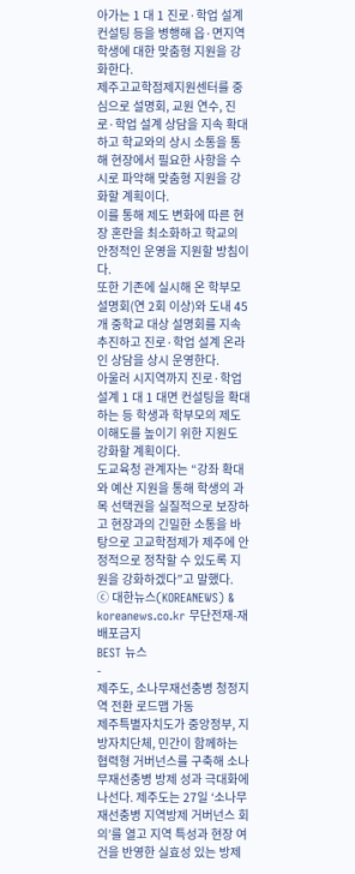아가는 1 대 1 진로·학업 설계 컨설팅 등을 병행해 읍·면지역 학생에 대한 맞춤형 지원을 강화한다.
제주고교학점제지원센터를 중심으로 설명회, 교원 연수, 진로·학업 설계 상담을 지속 확대하고 학교와의 상시 소통을 통해 현장에서 필요한 사항을 수시로 파악해 맞춤형 지원을 강화할 계획이다.
이를 통해 제도 변화에 따른 현장 혼란을 최소화하고 학교의 안정적인 운영을 지원할 방침이다.
또한 기존에 실시해 온 학부모 설명회(연 2회 이상)와 도내 45개 중학교 대상 설명회를 지속 추진하고 진로·학업 설계 온라인 상담을 상시 운영한다.
아울러 시지역까지 진로·학업 설계 1 대 1 대면 컨설팅을 확대하는 등 학생과 학부모의 제도 이해도를 높이기 위한 지원도 강화할 계획이다.
도교육청 관계자는 “강좌 확대와 예산 지원을 통해 학생의 과목 선택권을 실질적으로 보장하고 현장과의 긴밀한 소통을 바탕으로 고교학점제가 제주에 안정적으로 정착할 수 있도록 지원을 강화하겠다”고 말했다.
ⓒ 대한뉴스(KOREANEWS) & koreanews.co.kr 무단전재-재배포금지
BEST 뉴스
-
제주도, 소나무재선충병 청정지역 전환 로드맵 가동
제주특별자치도가 중앙정부, 지방자치단체, 민간이 함께하는 협력형 거버넌스를 구축해 소나무재선충병 방제 성과 극대화에 나선다. 제주도는 27일 ‘소나무재선충병 지역방제 거버넌스 회의’를 열고 지역 특성과 현장 여건을 반영한 실효성 있는 방제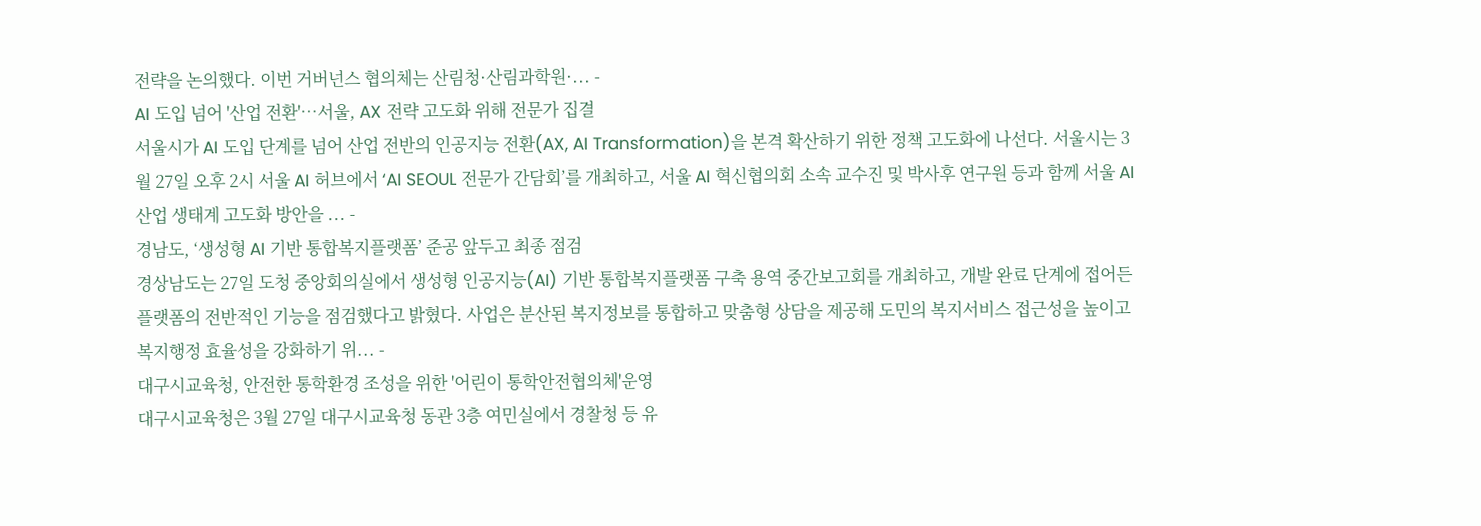전략을 논의했다. 이번 거버넌스 협의체는 산림청·산림과학원·... -
AI 도입 넘어 '산업 전환'…서울, AX 전략 고도화 위해 전문가 집결
서울시가 AI 도입 단계를 넘어 산업 전반의 인공지능 전환(AX, AI Transformation)을 본격 확산하기 위한 정책 고도화에 나선다. 서울시는 3월 27일 오후 2시 서울 AI 허브에서 ‘AI SEOUL 전문가 간담회’를 개최하고, 서울 AI 혁신협의회 소속 교수진 및 박사후 연구원 등과 함께 서울 AI 산업 생태계 고도화 방안을 ... -
경남도, ‘생성형 AI 기반 통합복지플랫폼’ 준공 앞두고 최종 점검
경상남도는 27일 도청 중앙회의실에서 생성형 인공지능(AI) 기반 통합복지플랫폼 구축 용역 중간보고회를 개최하고, 개발 완료 단계에 접어든 플랫폼의 전반적인 기능을 점검했다고 밝혔다. 사업은 분산된 복지정보를 통합하고 맞춤형 상담을 제공해 도민의 복지서비스 접근성을 높이고 복지행정 효율성을 강화하기 위... -
대구시교육청, 안전한 통학환경 조성을 위한 '어린이 통학안전협의체'운영
대구시교육청은 3월 27일 대구시교육청 동관 3층 여민실에서 경찰청 등 유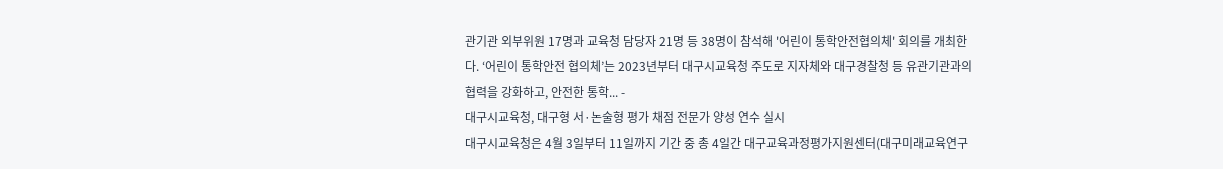관기관 외부위원 17명과 교육청 담당자 21명 등 38명이 참석해 '어린이 통학안전협의체' 회의를 개최한다. ‘어린이 통학안전 협의체’는 2023년부터 대구시교육청 주도로 지자체와 대구경찰청 등 유관기관과의 협력을 강화하고, 안전한 통학... -
대구시교육청, 대구형 서·논술형 평가 채점 전문가 양성 연수 실시
대구시교육청은 4월 3일부터 11일까지 기간 중 총 4일간 대구교육과정평가지원센터(대구미래교육연구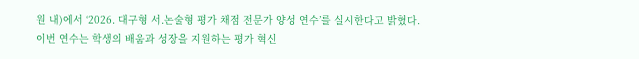원 내)에서 ‘2026. 대구형 서․논술형 평가 채점 전문가 양성 연수’를 실시한다고 밝혔다. 이번 연수는 학생의 배움과 성장을 지원하는 평가 혁신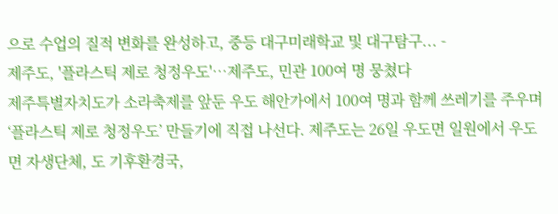으로 수업의 질적 변화를 완성하고, 중등 대구미래학교 및 대구탐구... -
제주도, '플라스틱 제로 청정우도'…제주도, 민관 100여 명 뭉쳤다
제주특별자치도가 소라축제를 앞둔 우도 해안가에서 100여 명과 함께 쓰레기를 주우며 ‘플라스틱 제로 청정우도’ 만들기에 직접 나선다. 제주도는 26일 우도면 일원에서 우도면 자생단체, 도 기후환경국,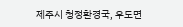제주시 청정환경국, 우도면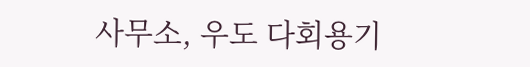사무소, 우도 다회용기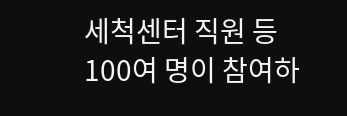세척센터 직원 등 100여 명이 참여하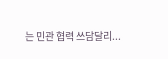는 민관 협력 쓰담달리...